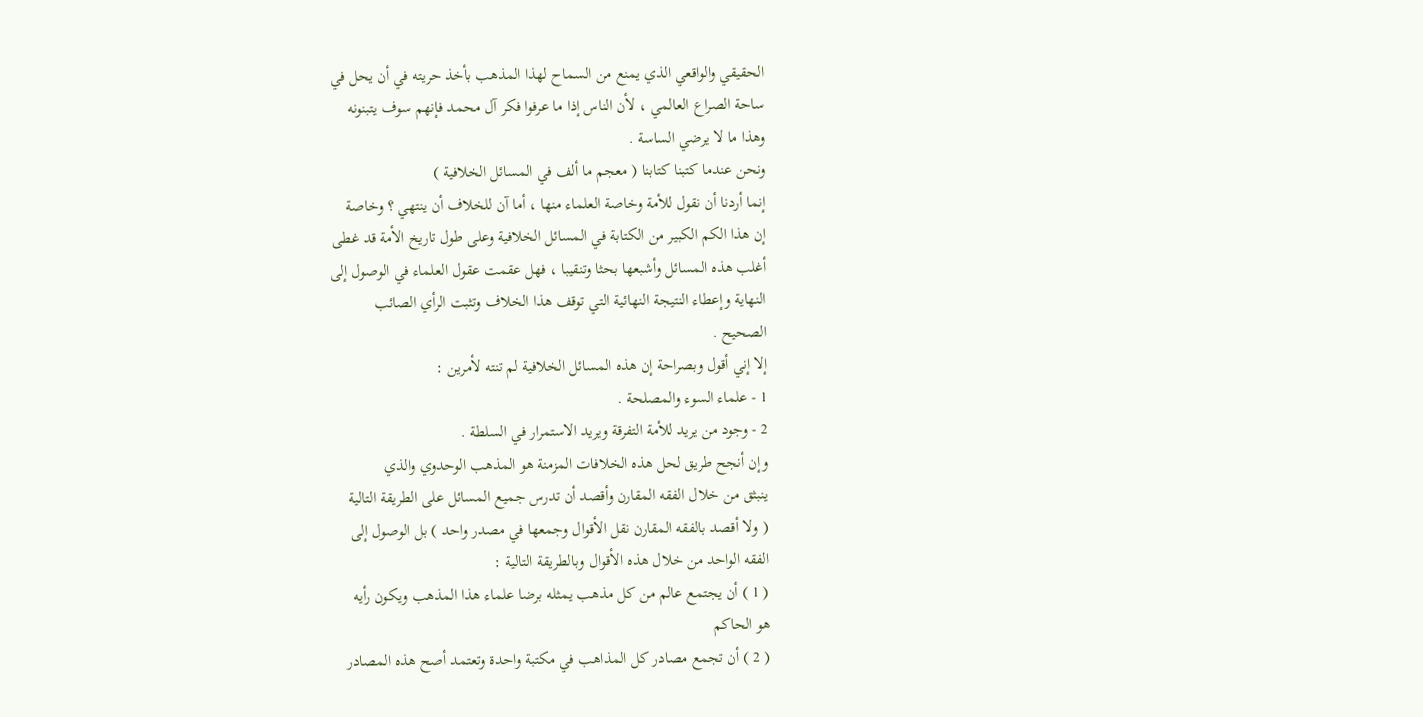الحقيقي والواقعي الذي يمنع من السماح لهذا المذهب بأخذ حريته في أن يحل في
ساحة الصراع العالمي ، لأن الناس إذا ما عرفوا فكر آل محمد فإنهم سوف يتبنونه
وهذا ما لا يرضي الساسة .
ونحن عندما كتبنا كتابنا ( معجم ما ألف في المسائل الخلافية )
إنما أردنا أن نقول للأمة وخاصة العلماء منها ، أما آن للخلاف أن ينتهي ؟ وخاصة
إن هذا الكم الكبير من الكتابة في المسائل الخلافية وعلى طول تاريخ الأمة قد غطى
أغلب هذه المسائل وأشبعها بحثا وتنقيبا ، فهل عقمت عقول العلماء في الوصول إلى
النهاية وإعطاء النتيجة النهائية التي توقف هذا الخلاف وتثبت الرأي الصائب
الصحيح .
إلا إني أقول وبصراحة إن هذه المسائل الخلافية لم تنته لأمرين :
1 - علماء السوء والمصلحة .
2 - وجود من يريد للأمة التفرقة ويريد الاستمرار في السلطة .
وإن أنجح طريق لحل هذه الخلافات المزمنة هو المذهب الوحدوي والذي
ينبثق من خلال الفقه المقارن وأقصد أن تدرس جميع المسائل على الطريقة التالية
( ولا أقصد بالفقه المقارن نقل الأقوال وجمعها في مصدر واحد ) بل الوصول إلى
الفقه الواحد من خلال هذه الأقوال وبالطريقة التالية :
( 1 ) أن يجتمع عالم من كل مذهب يمثله برضا علماء هذا المذهب ويكون رأيه
هو الحاكم
( 2 ) أن تجمع مصادر كل المذاهب في مكتبة واحدة وتعتمد أصح هذه المصادر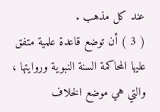عند كل مذهب .
( 3 ) أن توضع قاعدة علمية متفق عليها المحاكمة السنة النبوية وروايتها ،
والتي هي موضع الخلاف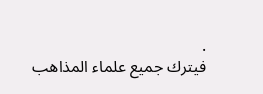.
فيترك جميع علماء المذاهب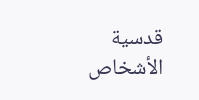قدسية الأشخاص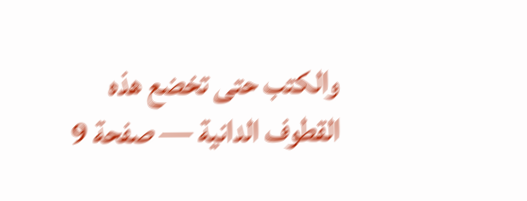والكتب حتى تخضع هذه
القطوف الدانية — صفحة 9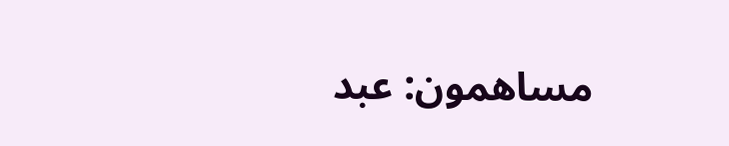مساهمون: عبد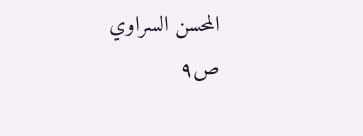المحسن السراوي
ص٩